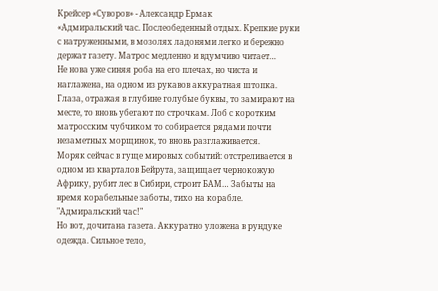Крейсер «Суворов» - Александр Ермак
«Адмиральский час. Послеобеденный отдых. Крепкие руки с натруженными, в мозолях ладонями легко и бережно держат газету. Матрос медленно и вдумчиво читает…
Не нова уже синяя роба на его плечах, но чиста и наглажена, на одном из рукавов аккуратная штопка. Глаза, отражая в глубине голубые буквы, то замирают на месте, то вновь убегают по строчкам. Лоб с коротким матросским чубчиком то собирается рядами почти незаметных морщинок, то вновь разглаживается.
Моряк сейчас в гуще мировых событий: отстреливается в одном из кварталов Бейрута, защищает чернокожую Африку, рубит лес в Сибири, строит БАМ… Забыты на время корабельные заботы, тихо на корабле. "Адмиральский час!"
Но вот, дочитана газета. Аккуратно уложена в рундуке одежда. Сильное тело,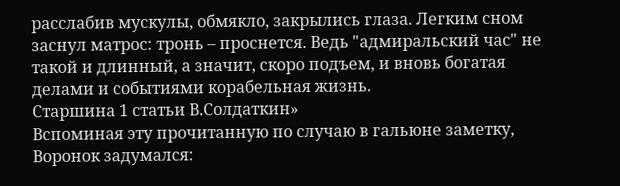расслабив мускулы, обмякло, закрылись глаза. Легким сном заснул матрос: тронь – проснется. Ведь "адмиральский час" не такой и длинный, а значит, скоро подъем, и вновь богатая делами и событиями корабельная жизнь.
Старшина 1 статьи В.Солдаткин»
Вспоминая эту прочитанную по случаю в гальюне заметку, Воронок задумался: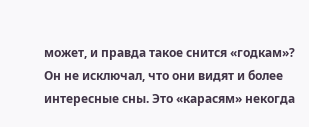может, и правда такое снится «годкам»? Он не исключал, что они видят и более интересные сны. Это «карасям» некогда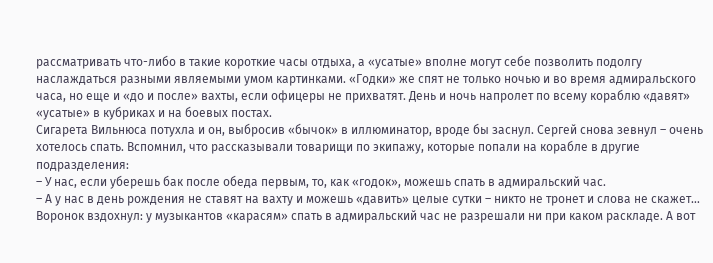рассматривать что-либо в такие короткие часы отдыха, а «усатые» вполне могут себе позволить подолгу наслаждаться разными являемыми умом картинками. «Годки» же спят не только ночью и во время адмиральского часа, но еще и «до и после» вахты, если офицеры не прихватят. День и ночь напролет по всему кораблю «давят» «усатые» в кубриках и на боевых постах.
Сигарета Вильнюса потухла и он, выбросив «бычок» в иллюминатор, вроде бы заснул. Сергей снова зевнул – очень хотелось спать. Вспомнил, что рассказывали товарищи по экипажу, которые попали на корабле в другие подразделения:
– У нас, если уберешь бак после обеда первым, то, как «годок», можешь спать в адмиральский час.
– А у нас в день рождения не ставят на вахту и можешь «давить» целые сутки – никто не тронет и слова не скажет…
Воронок вздохнул: у музыкантов «карасям» спать в адмиральский час не разрешали ни при каком раскладе. А вот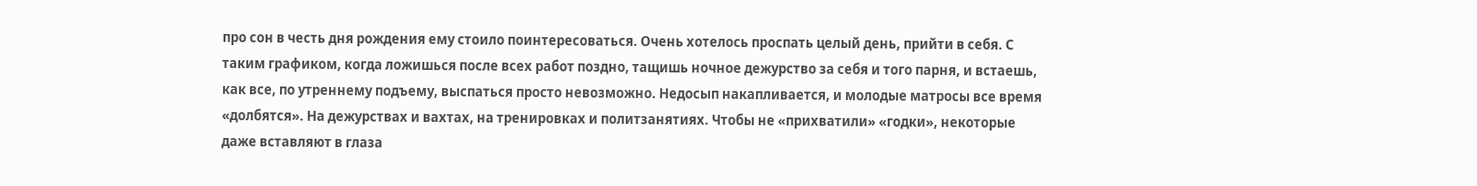про сон в честь дня рождения ему стоило поинтересоваться. Очень хотелось проспать целый день, прийти в себя. С таким графиком, когда ложишься после всех работ поздно, тащишь ночное дежурство за себя и того парня, и встаешь, как все, по утреннему подъему, выспаться просто невозможно. Недосып накапливается, и молодые матросы все время «долбятся». На дежурствах и вахтах, на тренировках и политзанятиях. Чтобы не «прихватили» «годки», некоторые даже вставляют в глаза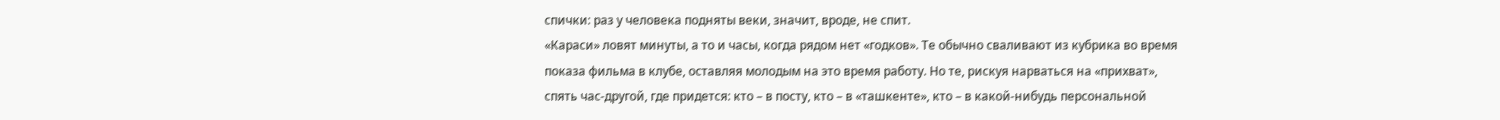спички: раз у человека подняты веки, значит, вроде, не спит.
«Караси» ловят минуты, а то и часы, когда рядом нет «годков». Те обычно сваливают из кубрика во время показа фильма в клубе, оставляя молодым на это время работу. Но те, рискуя нарваться на «прихват», спять час-другой, где придется: кто – в посту, кто – в «ташкенте», кто – в какой-нибудь персональной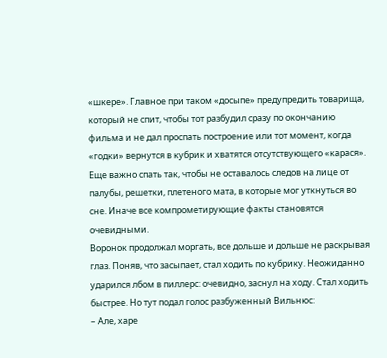«шкере». Главное при таком «досыпе» предупредить товарища, который не спит, чтобы тот разбудил сразу по окончанию фильма и не дал проспать построение или тот момент, когда «годки» вернутся в кубрик и хватятся отсутствующего «карася».
Еще важно спать так, чтобы не оставалось следов на лице от палубы, решетки, плетеного мата, в которые мог уткнуться во сне. Иначе все компрометирующие факты становятся очевидными.
Воронок продолжал моргать, все дольше и дольше не раскрывая глаз. Поняв, что засыпает, стал ходить по кубрику. Неожиданно ударился лбом в пиллерс: очевидно, заснул на ходу. Стал ходить быстрее. Но тут подал голос разбуженный Вильнюс:
– Але, харе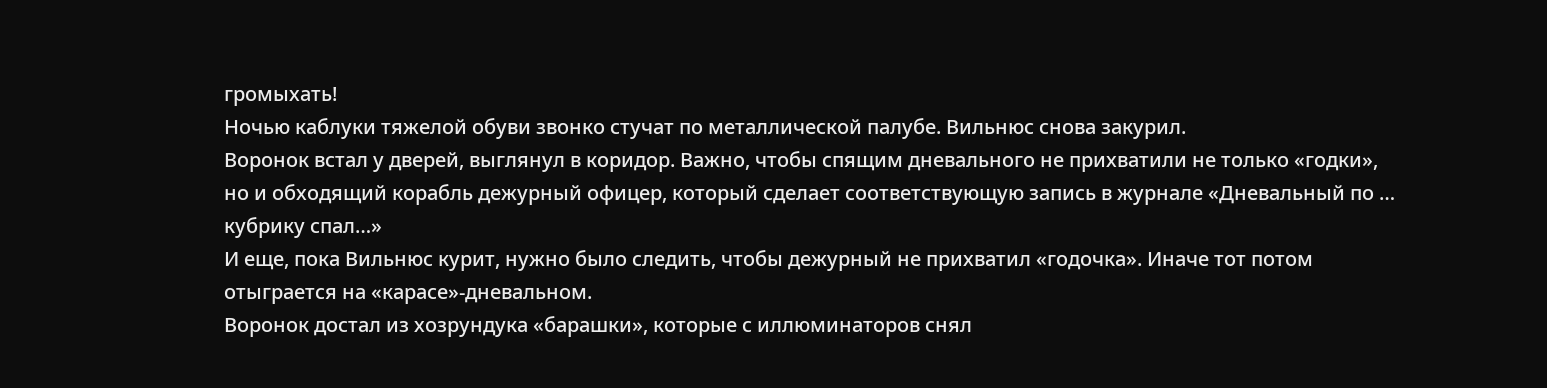громыхать!
Ночью каблуки тяжелой обуви звонко стучат по металлической палубе. Вильнюс снова закурил.
Воронок встал у дверей, выглянул в коридор. Важно, чтобы спящим дневального не прихватили не только «годки», но и обходящий корабль дежурный офицер, который сделает соответствующую запись в журнале «Дневальный по … кубрику спал…»
И еще, пока Вильнюс курит, нужно было следить, чтобы дежурный не прихватил «годочка». Иначе тот потом отыграется на «карасе»-дневальном.
Воронок достал из хозрундука «барашки», которые с иллюминаторов снял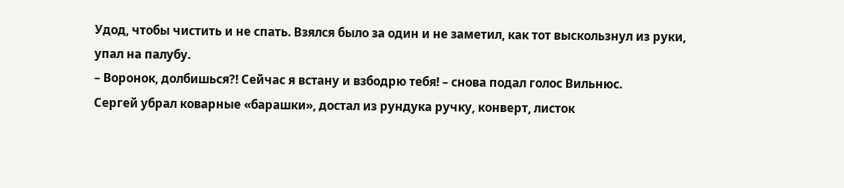Удод, чтобы чистить и не спать. Взялся было за один и не заметил, как тот выскользнул из руки, упал на палубу.
– Воронок, долбишься?! Сейчас я встану и взбодрю тебя! – снова подал голос Вильнюс.
Сергей убрал коварные «барашки», достал из рундука ручку, конверт, листок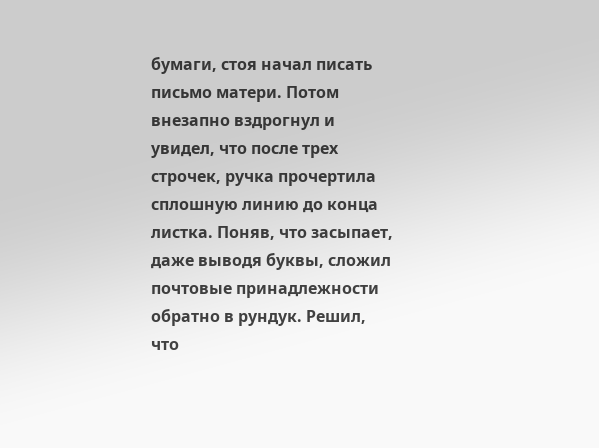бумаги, стоя начал писать письмо матери. Потом внезапно вздрогнул и увидел, что после трех строчек, ручка прочертила сплошную линию до конца листка. Поняв, что засыпает, даже выводя буквы, сложил почтовые принадлежности обратно в рундук. Решил, что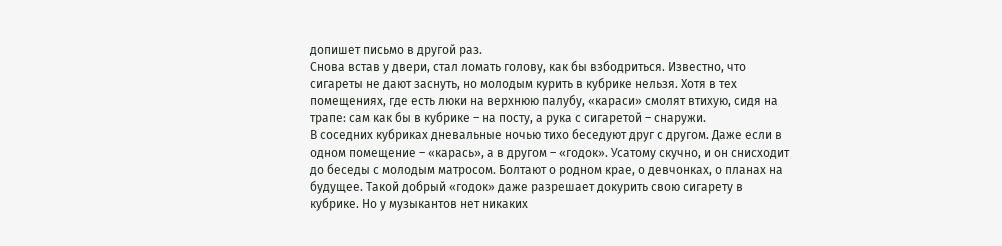допишет письмо в другой раз.
Снова встав у двери, стал ломать голову, как бы взбодриться. Известно, что сигареты не дают заснуть, но молодым курить в кубрике нельзя. Хотя в тех помещениях, где есть люки на верхнюю палубу, «караси» смолят втихую, сидя на трапе: сам как бы в кубрике – на посту, а рука с сигаретой – снаружи.
В соседних кубриках дневальные ночью тихо беседуют друг с другом. Даже если в одном помещение – «карась», а в другом – «годок». Усатому скучно, и он снисходит до беседы с молодым матросом. Болтают о родном крае, о девчонках, о планах на будущее. Такой добрый «годок» даже разрешает докурить свою сигарету в кубрике. Но у музыкантов нет никаких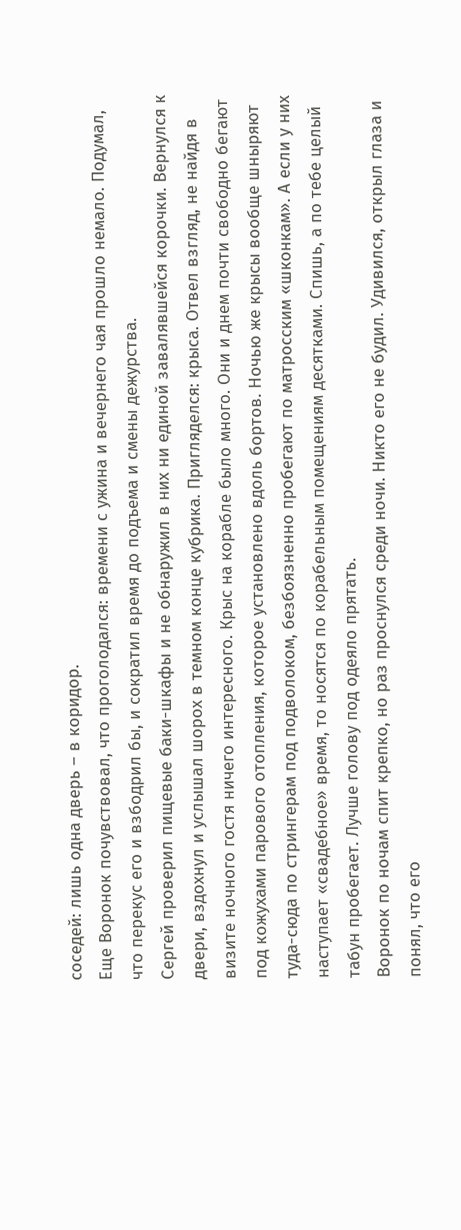соседей: лишь одна дверь – в коридор.
Еще Воронок почувствовал, что проголодался: времени с ужина и вечернего чая прошло немало. Подумал, что перекус его и взбодрил бы, и сократил время до подъема и смены дежурства.
Сергей проверил пищевые баки-шкафы и не обнаружил в них ни единой завалявшейся корочки. Вернулся к двери, вздохнул и услышал шорох в темном конце кубрика. Пригляделся: крыса. Отвел взгляд, не найдя в визите ночного гостя ничего интересного. Крыс на корабле было много. Они и днем почти свободно бегают под кожухами парового отопления, которое установлено вдоль бортов. Ночью же крысы вообще шныряют туда-сюда по стрингерам под подволоком, безбоязненно пробегают по матросским «шконкам». А если у них наступает «свадебное» время, то носятся по корабельным помещениям десятками. Спишь, а по тебе целый табун пробегает. Лучше голову под одеяло прятать.
Воронок по ночам спит крепко, но раз проснулся среди ночи. Никто его не будил. Удивился, открыл глаза и понял, что его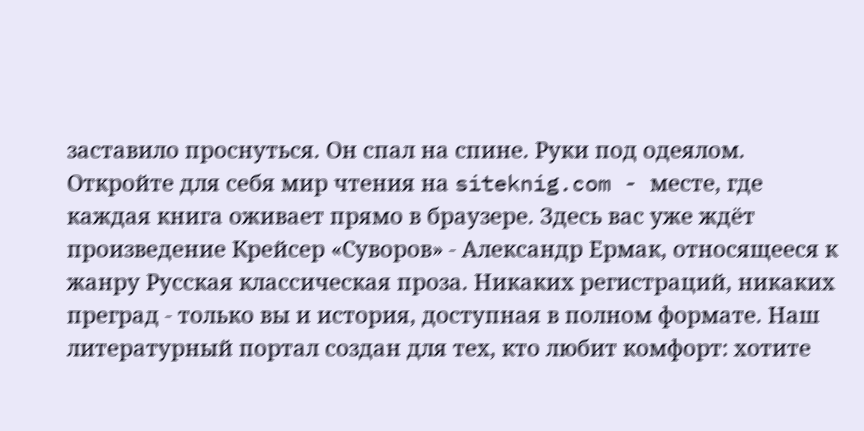заставило проснуться. Он спал на спине. Руки под одеялом.
Откройте для себя мир чтения на siteknig.com - месте, где каждая книга оживает прямо в браузере. Здесь вас уже ждёт произведение Крейсер «Суворов» - Александр Ермак, относящееся к жанру Русская классическая проза. Никаких регистраций, никаких преград - только вы и история, доступная в полном формате. Наш литературный портал создан для тех, кто любит комфорт: хотите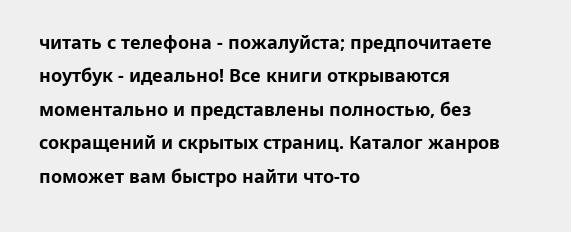читать с телефона - пожалуйста; предпочитаете ноутбук - идеально! Все книги открываются моментально и представлены полностью, без сокращений и скрытых страниц. Каталог жанров поможет вам быстро найти что-то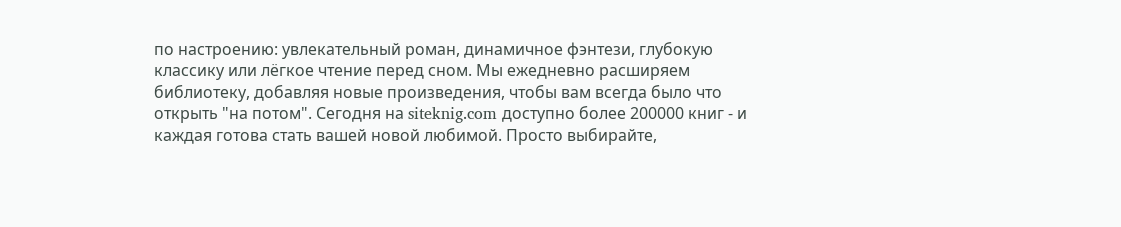по настроению: увлекательный роман, динамичное фэнтези, глубокую классику или лёгкое чтение перед сном. Мы ежедневно расширяем библиотеку, добавляя новые произведения, чтобы вам всегда было что открыть "на потом". Сегодня на siteknig.com доступно более 200000 книг - и каждая готова стать вашей новой любимой. Просто выбирайте,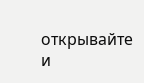открывайте и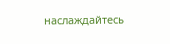наслаждайтесь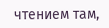чтением там,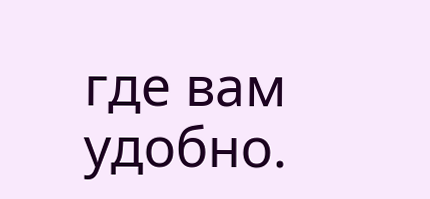где вам удобно.